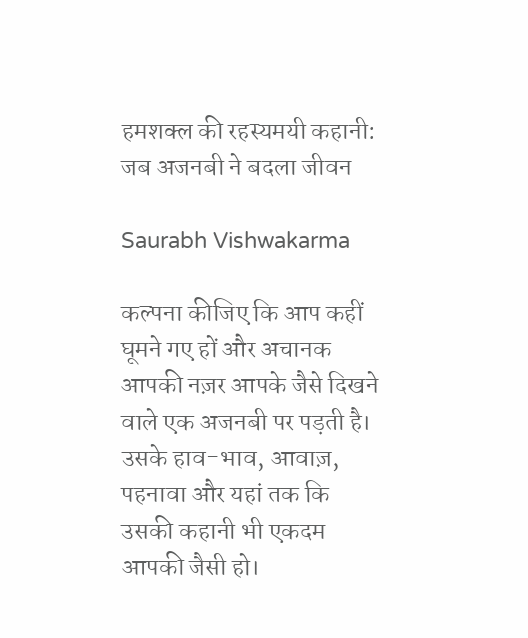हमशक्ल की रहस्यमयी कहानी: जब अजनबी ने बदला जीवन

Saurabh Vishwakarma

कल्पना कीजिए कि आप कहीं घूमने गए हों और अचानक आपकी नज़र आपके जैसे दिखने वाले एक अजनबी पर पड़ती है। उसके हाव-भाव, आवाज़, पहनावा और यहां तक कि उसकी कहानी भी एकदम आपकी जैसी हो।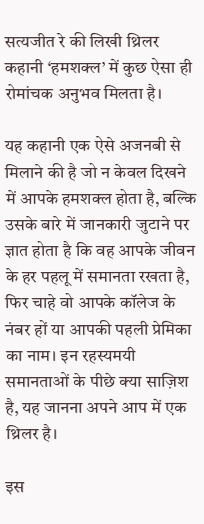सत्यजीत रे की लिखी थ्रिलर कहानी ‘हमशक्ल’ में कुछ ऐसा ही रोमांचक अनुभव मिलता है।

यह कहानी एक ऐसे अजनबी से मिलाने की है जो न केवल दिखने में आपके हमशक्ल होता है, बल्कि उसके बारे में जानकारी जुटाने पर ज्ञात होता है कि वह आपके जीवन के हर पहलू में समानता रखता है, फिर चाहे वो आपके कॉलेज के नंबर हों या आपकी पहली प्रेमिका का नाम। इन रहस्यमयी समानताओं के पीछे क्या साज़िश है, यह जानना अपने आप में एक थ्रिलर है।

इस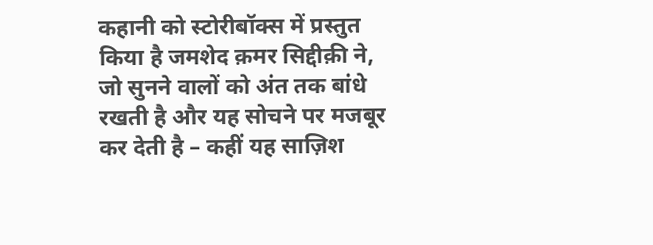कहानी को स्टोरीबॉक्स में प्रस्तुत किया है जमशेद क़मर सिद्दीक़ी ने, जो सुनने वालों को अंत तक बांधे रखती है और यह सोचने पर मजबूर कर देती है – कहीं यह साज़िश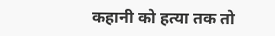कहानी को हत्या तक तो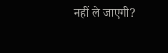नहीं ले जाएगी?